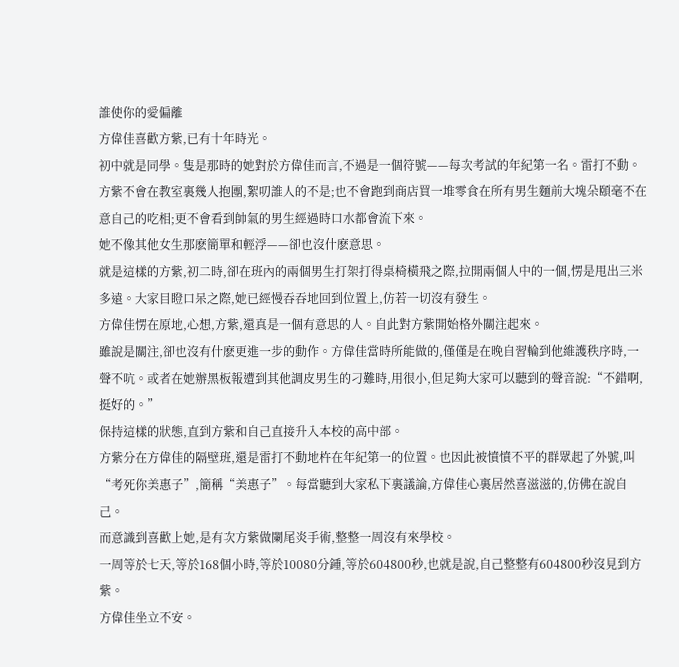誰使你的愛偏離
方偉佳喜歡方紫,已有十年時光。
初中就是同學。隻是那時的她對於方偉佳而言,不過是一個符號——每次考試的年紀第一名。雷打不動。
方紫不會在教室裏幾人抱團,絮叨誰人的不是;也不會跑到商店買一堆零食在所有男生麵前大塊朵頤毫不在意自己的吃相;更不會看到帥氣的男生經過時口水都會流下來。
她不像其他女生那麽簡單和輕浮——卻也沒什麽意思。
就是這樣的方紫,初二時,卻在班內的兩個男生打架打得桌椅橫飛之際,拉開兩個人中的一個,愣是甩出三米多遠。大家目瞪口呆之際,她已經慢吞吞地回到位置上,仿若一切沒有發生。
方偉佳愣在原地,心想,方紫,還真是一個有意思的人。自此對方紫開始格外關注起來。
雖說是關注,卻也沒有什麽更進一步的動作。方偉佳當時所能做的,僅僅是在晚自習輪到他維護秩序時,一聲不吭。或者在她辦黑板報遭到其他調皮男生的刁難時,用很小,但足夠大家可以聽到的聲音說:“不錯啊,挺好的。”
保持這樣的狀態,直到方紫和自己直接升入本校的高中部。
方紫分在方偉佳的隔壁班,還是雷打不動地杵在年紀第一的位置。也因此被憤憤不平的群眾起了外號,叫“考死你美惠子”,簡稱“美惠子”。每當聽到大家私下裏議論,方偉佳心裏居然喜滋滋的,仿佛在說自己。
而意識到喜歡上她,是有次方紫做闌尾炎手術,整整一周沒有來學校。
一周等於七天,等於168個小時,等於10080分鍾,等於604800秒,也就是說,自己整整有604800秒沒見到方紫。
方偉佳坐立不安。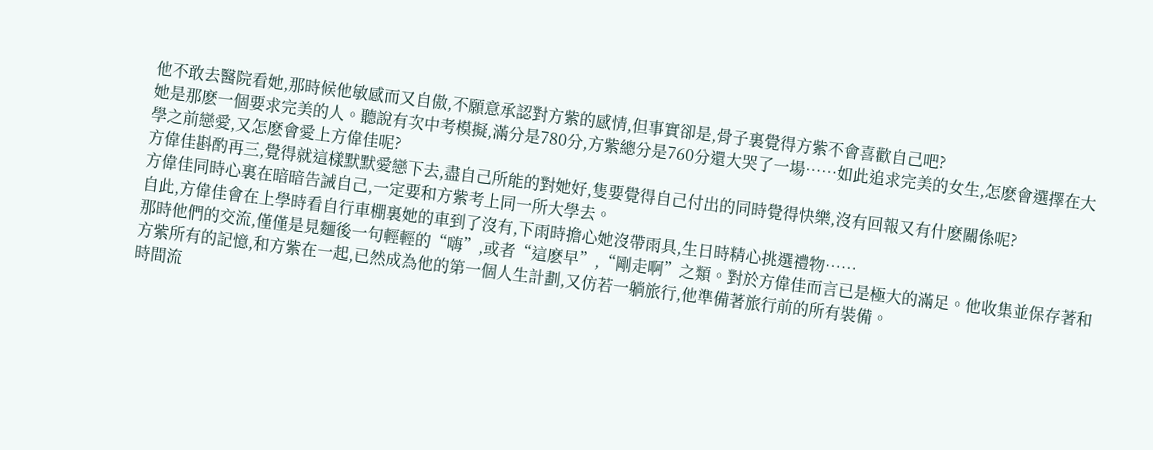他不敢去醫院看她,那時候他敏感而又自傲,不願意承認對方紫的感情,但事實卻是,骨子裏覺得方紫不會喜歡自己吧?
她是那麽一個要求完美的人。聽說有次中考模擬,滿分是780分,方紫總分是760分還大哭了一場……如此追求完美的女生,怎麽會選擇在大學之前戀愛,又怎麽會愛上方偉佳呢?
方偉佳斟酌再三,覺得就這樣默默愛戀下去,盡自己所能的對她好,隻要覺得自己付出的同時覺得快樂,沒有回報又有什麽關係呢?
方偉佳同時心裏在暗暗告誡自己,一定要和方紫考上同一所大學去。
自此,方偉佳會在上學時看自行車棚裏她的車到了沒有,下雨時擔心她沒帶雨具,生日時精心挑選禮物……
那時他們的交流,僅僅是見麵後一句輕輕的“嗨”,或者“這麽早”,“剛走啊”之類。對於方偉佳而言已是極大的滿足。他收集並保存著和方紫所有的記憶,和方紫在一起,已然成為他的第一個人生計劃,又仿若一躺旅行,他準備著旅行前的所有裝備。
時間流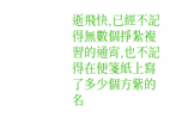逝飛快,已經不記得無數個掙紮複習的通宵,也不記得在便箋紙上寫了多少個方紫的名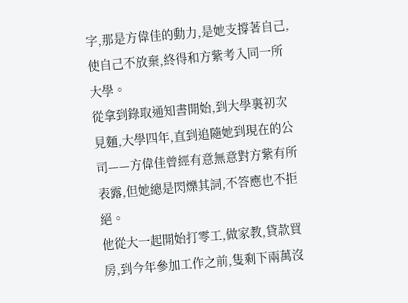字,那是方偉佳的動力,是她支撐著自己,使自己不放棄,終得和方紫考入同一所大學。
從拿到錄取通知書開始,到大學裏初次見麵,大學四年,直到追隨她到現在的公司——方偉佳曾經有意無意對方紫有所表露,但她總是閃爍其詞,不答應也不拒絕。
他從大一起開始打零工,做家教,貸款買房,到今年參加工作之前,隻剩下兩萬沒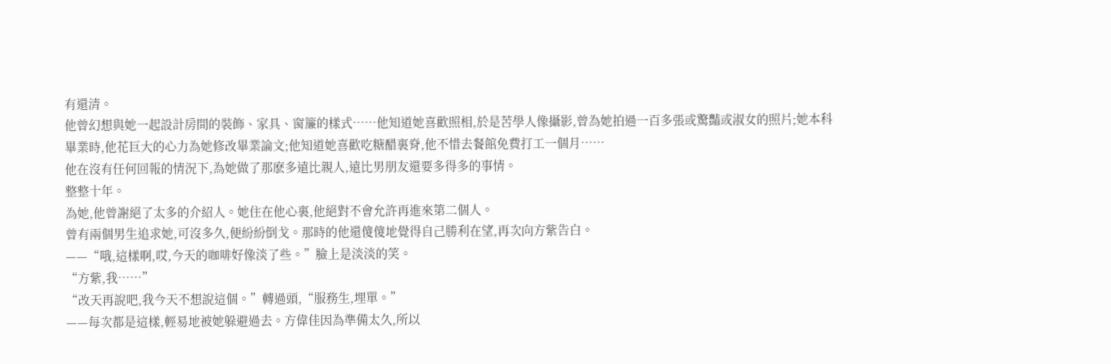有還清。
他曾幻想與她一起設計房間的裝飾、家具、窗簾的樣式……他知道她喜歡照相,於是苦學人像攝影,曾為她拍過一百多張或驚豔或淑女的照片;她本科畢業時,他花巨大的心力為她修改畢業論文;他知道她喜歡吃糖醋裏脊,他不惜去餐館免費打工一個月……
他在沒有任何回報的情況下,為她做了那麽多遠比親人,遠比男朋友還要多得多的事情。
整整十年。
為她,他曾謝絕了太多的介紹人。她住在他心裏,他絕對不會允許再進來第二個人。
曾有兩個男生追求她,可沒多久,便紛紛倒戈。那時的他還傻傻地覺得自己勝利在望,再次向方紫告白。
——“哦,這樣啊,哎,今天的咖啡好像淡了些。”臉上是淡淡的笑。
“方紫,我……”
“改天再說吧,我今天不想說這個。”轉過頭,“服務生,埋單。”
——每次都是這樣,輕易地被她躲避過去。方偉佳因為準備太久,所以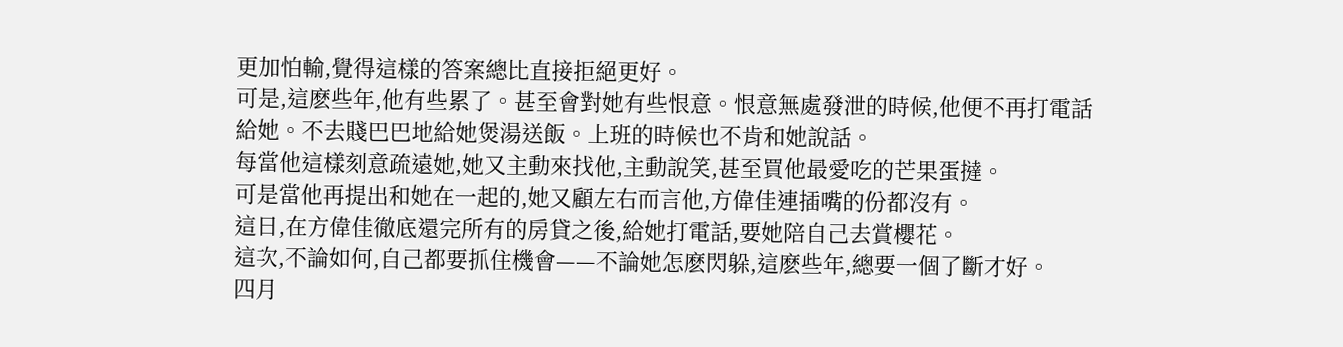更加怕輸,覺得這樣的答案總比直接拒絕更好。
可是,這麽些年,他有些累了。甚至會對她有些恨意。恨意無處發泄的時候,他便不再打電話給她。不去賤巴巴地給她煲湯送飯。上班的時候也不肯和她說話。
每當他這樣刻意疏遠她,她又主動來找他,主動說笑,甚至買他最愛吃的芒果蛋撻。
可是當他再提出和她在一起的,她又顧左右而言他,方偉佳連插嘴的份都沒有。
這日,在方偉佳徹底還完所有的房貸之後,給她打電話,要她陪自己去賞櫻花。
這次,不論如何,自己都要抓住機會——不論她怎麽閃躲,這麽些年,總要一個了斷才好。
四月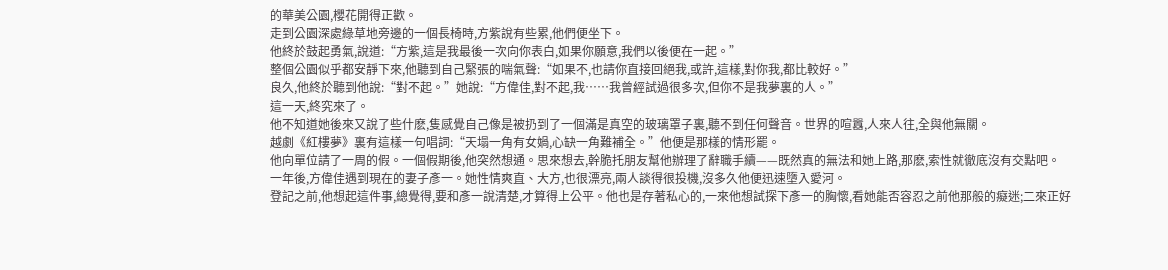的華美公園,櫻花開得正歡。
走到公園深處綠草地旁邊的一個長椅時,方紫說有些累,他們便坐下。
他終於鼓起勇氣,說道:“方紫,這是我最後一次向你表白,如果你願意,我們以後便在一起。”
整個公園似乎都安靜下來,他聽到自己緊張的喘氣聲:“如果不,也請你直接回絕我,或許,這樣,對你我,都比較好。”
良久,他終於聽到他說:“對不起。”她說:“方偉佳,對不起,我……我曾經試過很多次,但你不是我夢裏的人。”
這一天,終究來了。
他不知道她後來又說了些什麽,隻感覺自己像是被扔到了一個滿是真空的玻璃罩子裏,聽不到任何聲音。世界的喧囂,人來人往,全與他無關。
越劇《紅樓夢》裏有這樣一句唱詞:“天塌一角有女媧,心缺一角難補全。”他便是那樣的情形罷。
他向單位請了一周的假。一個假期後,他突然想通。思來想去,幹脆托朋友幫他辦理了辭職手續——既然真的無法和她上路,那麽,索性就徹底沒有交點吧。
一年後,方偉佳遇到現在的妻子彥一。她性情爽直、大方,也很漂亮,兩人談得很投機,沒多久他便迅速墮入愛河。
登記之前,他想起這件事,總覺得,要和彥一說清楚,才算得上公平。他也是存著私心的,一來他想試探下彥一的胸懷,看她能否容忍之前他那般的癡迷;二來正好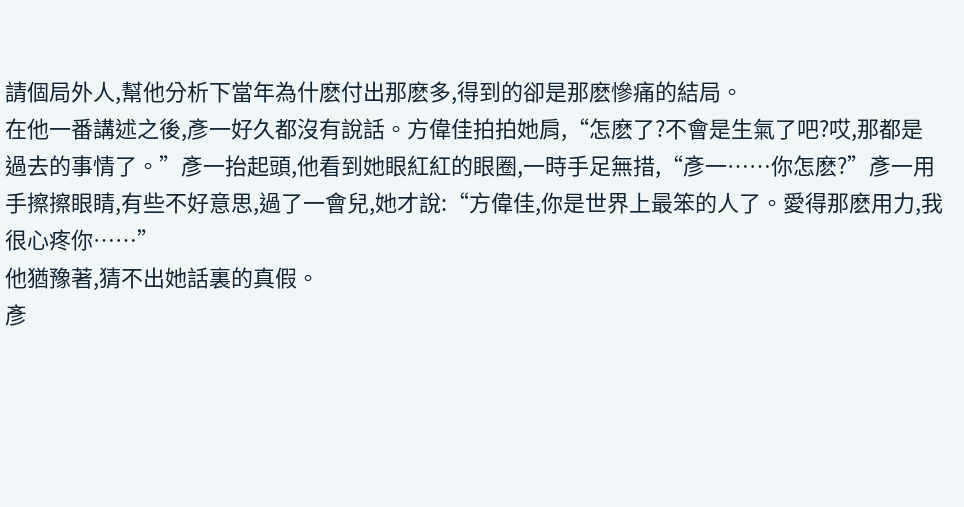請個局外人,幫他分析下當年為什麽付出那麽多,得到的卻是那麽慘痛的結局。
在他一番講述之後,彥一好久都沒有說話。方偉佳拍拍她肩,“怎麽了?不會是生氣了吧?哎,那都是過去的事情了。”彥一抬起頭,他看到她眼紅紅的眼圈,一時手足無措,“彥一……你怎麽?”彥一用手擦擦眼睛,有些不好意思,過了一會兒,她才說:“方偉佳,你是世界上最笨的人了。愛得那麽用力,我很心疼你……”
他猶豫著,猜不出她話裏的真假。
彥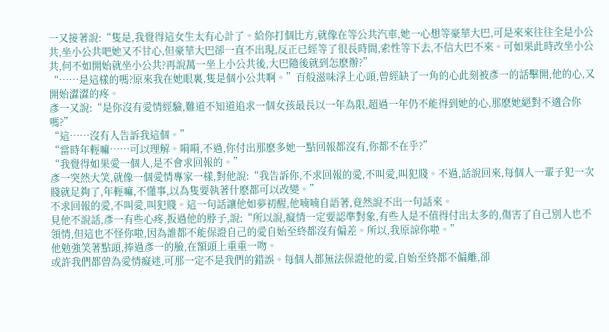一又接著說:“隻是,我覺得這女生太有心計了。給你打個比方,就像在等公共汽車,她一心想等豪華大巴,可是來來往往全是小公共,坐小公共吧她又不甘心,但豪華大巴卻一直不出現,反正已經等了很長時間,索性等下去,不信大巴不來。可如果此時改坐小公共,何不如開始就坐小公共?再說萬一坐上小公共後,大巴隨後就到怎麽辦?”
“……是這樣的嗎?原來我在她眼裏,隻是個小公共啊。”百般滋味浮上心頭,曾經缺了一角的心此刻被彥一的話擊開,他的心,又開始澀澀的疼。
彥一又說:“是你沒有愛情經驗,難道不知道追求一個女孩最長以一年為限,超過一年仍不能得到她的心,那麽她絕對不適合你嗎?”
“這……沒有人告訴我這個。”
“當時年輕嘛……可以理解。嗬嗬,不過,你付出那麽多她一點回報都沒有,你都不在乎?”
“我覺得如果愛一個人,是不會求回報的。”
彥一突然大笑,就像一個愛情專家一樣,對他說:“我告訴你,不求回報的愛,不叫愛,叫犯賤。不過,話說回來,每個人一輩子犯一次賤就足夠了,年輕嘛,不懂事,以為隻要執著什麽都可以改變。”
不求回報的愛,不叫愛,叫犯賤。這一句話讓他如夢初醒,他喃喃自語著,竟然說不出一句話來。
見他不說話,彥一有些心疼,扳過他的脖子,說:“所以說,癡情一定要認準對象,有些人是不值得付出太多的,傷害了自己別人也不領情,但這也不怪你啦,因為誰都不能保證自己的愛自始至終都沒有偏差。所以,我原諒你啦。”
他勉強笑著點頭,捧過彥一的臉,在額頭上重重一吻。
或許我們都曾為愛情癡迷,可那一定不是我們的錯誤。每個人都無法保證他的愛,自始至終都不偏離,卻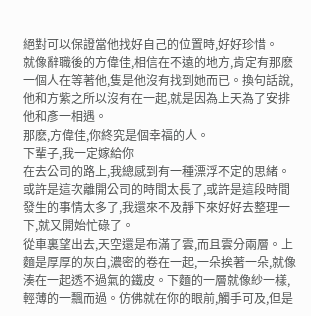絕對可以保證當他找好自己的位置時,好好珍惜。
就像辭職後的方偉佳,相信在不遠的地方,肯定有那麽一個人在等著他,隻是他沒有找到她而已。換句話說,他和方紫之所以沒有在一起,就是因為上天為了安排他和彥一相遇。
那麽,方偉佳,你終究是個幸福的人。
下輩子,我一定嫁給你
在去公司的路上,我總感到有一種漂浮不定的思緒。或許是這次離開公司的時間太長了,或許是這段時間發生的事情太多了,我還來不及靜下來好好去整理一下,就又開始忙碌了。
從車裏望出去,天空還是布滿了雲,而且雲分兩層。上麵是厚厚的灰白,濃密的卷在一起,一朵挨著一朵,就像湊在一起透不過氣的鐵皮。下麵的一層就像紗一樣,輕薄的一飄而過。仿佛就在你的眼前,觸手可及,但是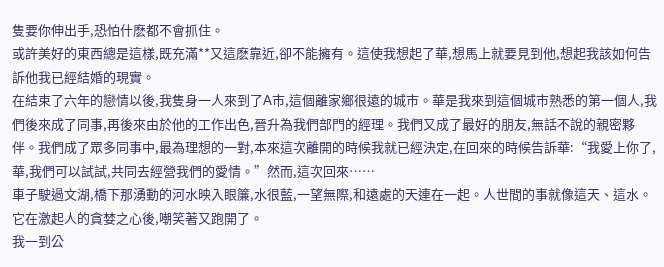隻要你伸出手,恐怕什麽都不會抓住。
或許美好的東西總是這樣,既充滿**又這麽靠近,卻不能擁有。這使我想起了華,想馬上就要見到他,想起我該如何告訴他我已經結婚的現實。
在結束了六年的戀情以後,我隻身一人來到了A市,這個離家鄉很遠的城市。華是我來到這個城市熟悉的第一個人,我們後來成了同事,再後來由於他的工作出色,晉升為我們部門的經理。我們又成了最好的朋友,無話不說的親密夥伴。我們成了眾多同事中,最為理想的一對,本來這次離開的時候我就已經決定,在回來的時候告訴華:“我愛上你了,華,我們可以試試,共同去經營我們的愛情。”然而,這次回來……
車子駛過文湖,橋下那湧動的河水映入眼簾,水很藍,一望無際,和遠處的天連在一起。人世間的事就像這天、這水。它在激起人的貪婪之心後,嘲笑著又跑開了。
我一到公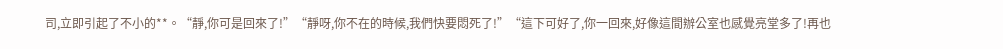司,立即引起了不小的**。“靜,你可是回來了!”“靜呀,你不在的時候,我們快要悶死了!”“這下可好了,你一回來,好像這間辦公室也感覺亮堂多了!再也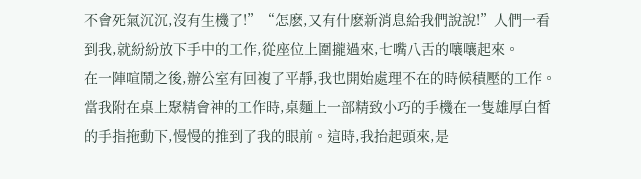不會死氣沉沉,沒有生機了!”“怎麽,又有什麽新消息給我們說說!”人們一看到我,就紛紛放下手中的工作,從座位上圍攏過來,七嘴八舌的嚷嚷起來。
在一陣喧鬧之後,辦公室有回複了平靜,我也開始處理不在的時候積壓的工作。當我附在桌上聚精會神的工作時,桌麵上一部精致小巧的手機在一隻雄厚白皙的手指拖動下,慢慢的推到了我的眼前。這時,我抬起頭來,是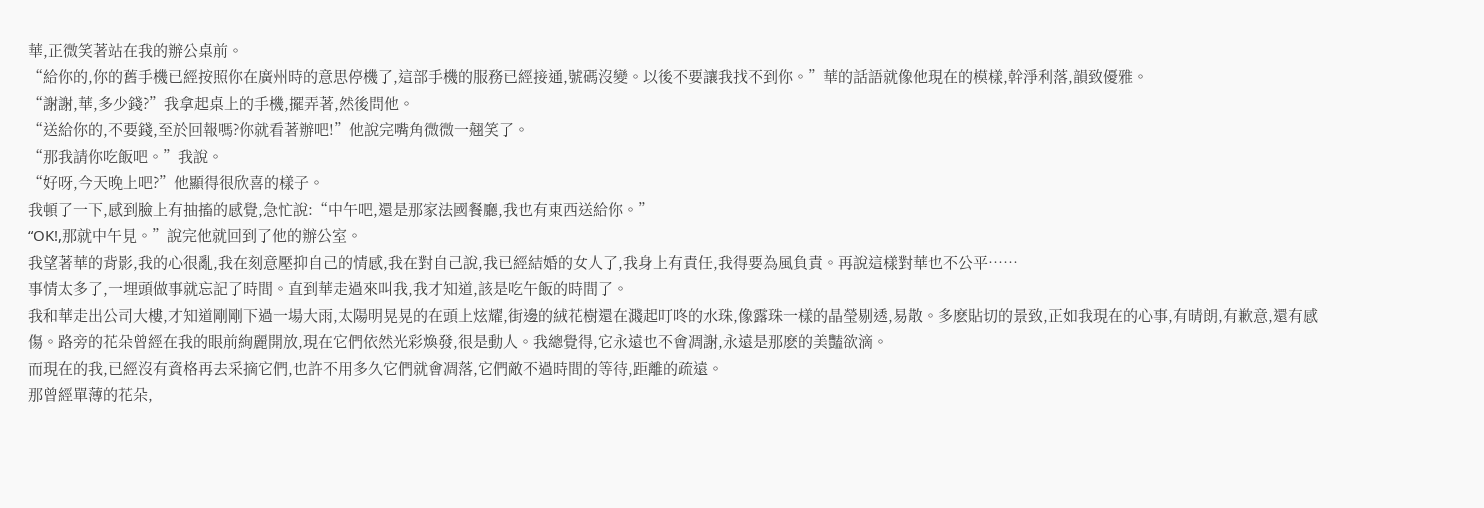華,正微笑著站在我的辦公桌前。
“給你的,你的舊手機已經按照你在廣州時的意思停機了,這部手機的服務已經接通,號碼沒變。以後不要讓我找不到你。”華的話語就像他現在的模樣,幹淨利落,韻致優雅。
“謝謝,華,多少錢?”我拿起桌上的手機,擺弄著,然後問他。
“送給你的,不要錢,至於回報嗎?你就看著辦吧!”他說完嘴角微微一翹笑了。
“那我請你吃飯吧。”我說。
“好呀,今天晚上吧?”他顯得很欣喜的樣子。
我頓了一下,感到臉上有抽搐的感覺,急忙說:“中午吧,還是那家法國餐廳,我也有東西送給你。”
“OK!,那就中午見。”說完他就回到了他的辦公室。
我望著華的背影,我的心很亂,我在刻意壓抑自己的情感,我在對自己說,我已經結婚的女人了,我身上有責任,我得要為風負責。再說這樣對華也不公平……
事情太多了,一埋頭做事就忘記了時間。直到華走過來叫我,我才知道,該是吃午飯的時間了。
我和華走出公司大樓,才知道剛剛下過一場大雨,太陽明晃晃的在頭上炫耀,街邊的絨花樹還在濺起叮咚的水珠,像露珠一樣的晶瑩剔透,易散。多麽貼切的景致,正如我現在的心事,有晴朗,有歉意,還有感傷。路旁的花朵曾經在我的眼前絢麗開放,現在它們依然光彩煥發,很是動人。我總覺得,它永遠也不會凋謝,永遠是那麽的美豔欲滴。
而現在的我,已經沒有資格再去采摘它們,也許不用多久它們就會凋落,它們敵不過時間的等待,距離的疏遠。
那曾經單薄的花朵,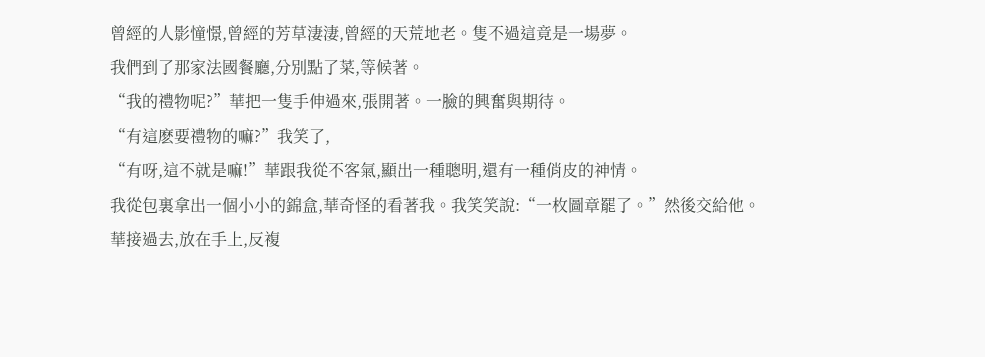曾經的人影憧憬,曾經的芳草淒淒,曾經的天荒地老。隻不過這竟是一場夢。
我們到了那家法國餐廳,分別點了菜,等候著。
“我的禮物呢?”華把一隻手伸過來,張開著。一臉的興奮與期待。
“有這麽要禮物的嘛?”我笑了,
“有呀,這不就是嘛!”華跟我從不客氣,顯出一種聰明,還有一種俏皮的神情。
我從包裏拿出一個小小的錦盒,華奇怪的看著我。我笑笑說:“一枚圖章罷了。”然後交給他。
華接過去,放在手上,反複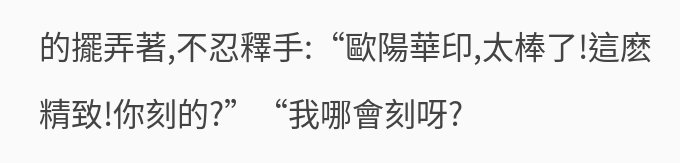的擺弄著,不忍釋手:“歐陽華印,太棒了!這麽精致!你刻的?”“我哪會刻呀?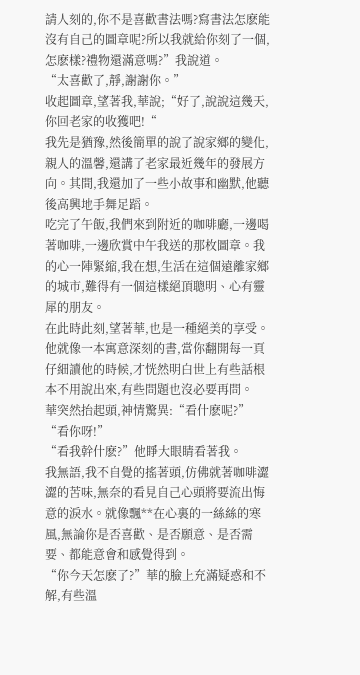請人刻的,你不是喜歡書法嗎?寫書法怎麽能沒有自己的圖章呢?所以我就給你刻了一個,怎麽樣?禮物還滿意嗎?”我說道。
“太喜歡了,靜,謝謝你。”
收起圖章,望著我,華說;“好了,說說這幾天,你回老家的收獲吧!“
我先是猶豫,然後簡單的說了說家鄉的變化,親人的溫馨,還講了老家最近幾年的發展方向。其間,我還加了一些小故事和幽默,他聽後高興地手舞足蹈。
吃完了午飯,我們來到附近的咖啡廳,一邊喝著咖啡,一邊欣賞中午我送的那枚圖章。我的心一陣緊縮,我在想,生活在這個遠離家鄉的城市,難得有一個這樣絕頂聰明、心有靈犀的朋友。
在此時此刻,望著華,也是一種絕美的享受。他就像一本寓意深刻的書,當你翻開每一頁仔細讀他的時候,才恍然明白世上有些話根本不用說出來,有些問題也沒必要再問。
華突然抬起頭,神情驚異:“看什麽呢?”
“看你呀!”
“看我幹什麽?”他睜大眼睛看著我。
我無語,我不自覺的搖著頭,仿佛就著咖啡澀澀的苦味,無奈的看見自己心頭將要流出悔意的淚水。就像飄**在心裏的一絲絲的寒風,無論你是否喜歡、是否願意、是否需要、都能意會和感覺得到。
“你今天怎麽了?”華的臉上充滿疑惑和不解,有些溫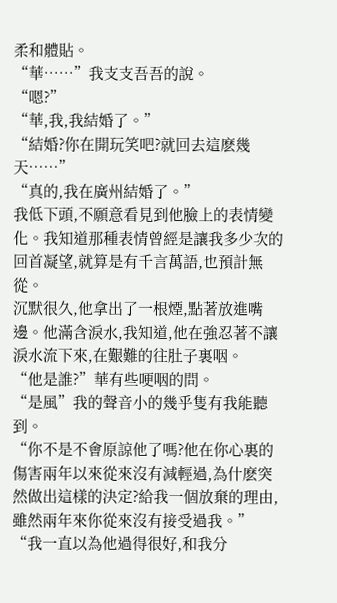柔和體貼。
“華……”我支支吾吾的說。
“嗯?”
“華,我,我結婚了。”
“結婚?你在開玩笑吧?就回去這麽幾天……”
“真的,我在廣州結婚了。”
我低下頭,不願意看見到他臉上的表情變化。我知道那種表情曾經是讓我多少次的回首凝望,就算是有千言萬語,也預計無從。
沉默很久,他拿出了一根煙,點著放進嘴邊。他滿含淚水,我知道,他在強忍著不讓淚水流下來,在艱難的往肚子裏咽。
“他是誰?”華有些哽咽的問。
“是風”我的聲音小的幾乎隻有我能聽到。
“你不是不會原諒他了嗎?他在你心裏的傷害兩年以來從來沒有減輕過,為什麽突然做出這樣的決定?給我一個放棄的理由,雖然兩年來你從來沒有接受過我。”
“我一直以為他過得很好,和我分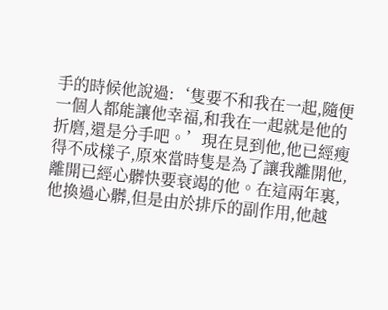手的時候他說過:‘隻要不和我在一起,隨便一個人都能讓他幸福,和我在一起就是他的折磨,還是分手吧。’現在見到他,他已經瘦得不成樣子,原來當時隻是為了讓我離開他,離開已經心髒快要衰竭的他。在這兩年裏,他換過心髒,但是由於排斥的副作用,他越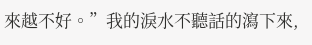來越不好。”我的淚水不聽話的瀉下來,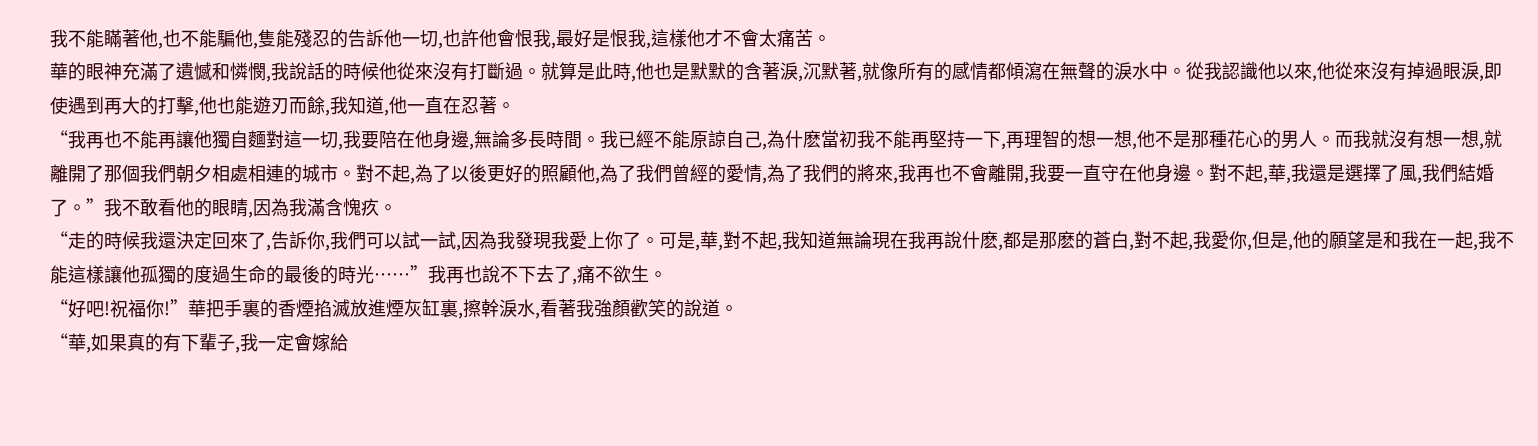我不能瞞著他,也不能騙他,隻能殘忍的告訴他一切,也許他會恨我,最好是恨我,這樣他才不會太痛苦。
華的眼神充滿了遺憾和憐憫,我說話的時候他從來沒有打斷過。就算是此時,他也是默默的含著淚,沉默著,就像所有的感情都傾瀉在無聲的淚水中。從我認識他以來,他從來沒有掉過眼淚,即使遇到再大的打擊,他也能遊刃而餘,我知道,他一直在忍著。
“我再也不能再讓他獨自麵對這一切,我要陪在他身邊,無論多長時間。我已經不能原諒自己,為什麽當初我不能再堅持一下,再理智的想一想,他不是那種花心的男人。而我就沒有想一想,就離開了那個我們朝夕相處相連的城市。對不起,為了以後更好的照顧他,為了我們曾經的愛情,為了我們的將來,我再也不會離開,我要一直守在他身邊。對不起,華,我還是選擇了風,我們結婚了。”我不敢看他的眼睛,因為我滿含愧疚。
“走的時候我還決定回來了,告訴你,我們可以試一試,因為我發現我愛上你了。可是,華,對不起,我知道無論現在我再說什麽,都是那麽的蒼白,對不起,我愛你,但是,他的願望是和我在一起,我不能這樣讓他孤獨的度過生命的最後的時光……”我再也說不下去了,痛不欲生。
“好吧!祝福你!”華把手裏的香煙掐滅放進煙灰缸裏,擦幹淚水,看著我強顏歡笑的說道。
“華,如果真的有下輩子,我一定會嫁給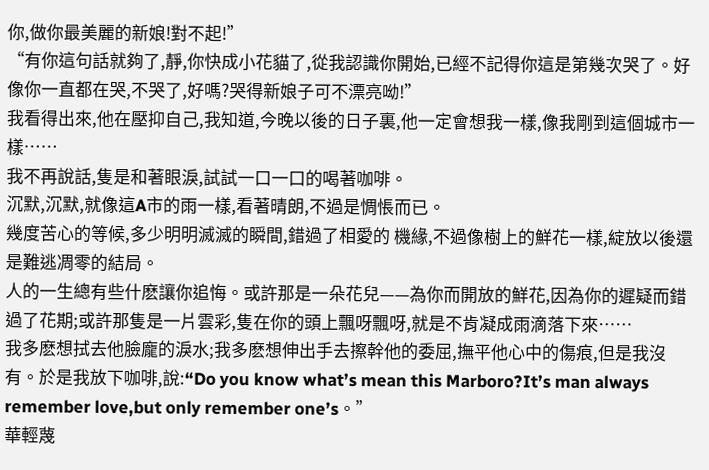你,做你最美麗的新娘!對不起!”
“有你這句話就夠了,靜,你快成小花貓了,從我認識你開始,已經不記得你這是第幾次哭了。好像你一直都在哭,不哭了,好嗎?哭得新娘子可不漂亮呦!”
我看得出來,他在壓抑自己,我知道,今晚以後的日子裏,他一定會想我一樣,像我剛到這個城市一樣……
我不再說話,隻是和著眼淚,試試一口一口的喝著咖啡。
沉默,沉默,就像這A市的雨一樣,看著晴朗,不過是惆悵而已。
幾度苦心的等候,多少明明滅滅的瞬間,錯過了相愛的 機緣,不過像樹上的鮮花一樣,綻放以後還是難逃凋零的結局。
人的一生總有些什麽讓你追悔。或許那是一朵花兒——為你而開放的鮮花,因為你的遲疑而錯過了花期;或許那隻是一片雲彩,隻在你的頭上飄呀飄呀,就是不肯凝成雨滴落下來……
我多麽想拭去他臉龐的淚水;我多麽想伸出手去擦幹他的委屈,撫平他心中的傷痕,但是我沒有。於是我放下咖啡,說:“Do you know what’s mean this Marboro?It’s man always remember love,but only remember one’s。”
華輕蔑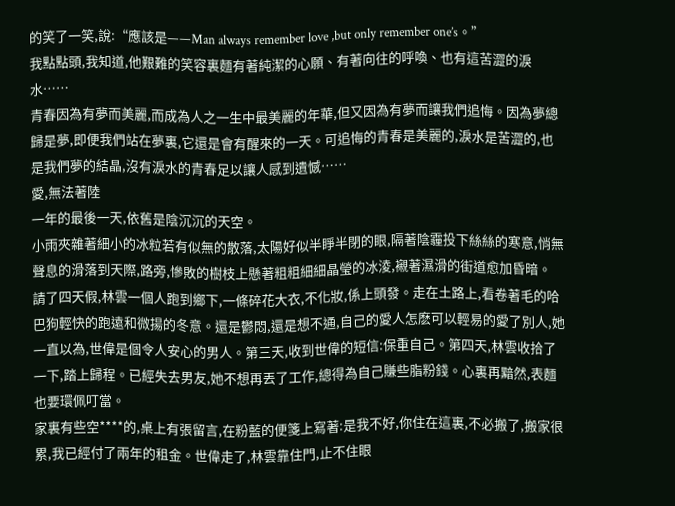的笑了一笑,說:“應該是——Man always remember love ,but only remember one’s。”
我點點頭,我知道,他艱難的笑容裏麵有著純潔的心願、有著向往的呼喚、也有這苦澀的淚水……
青春因為有夢而美麗,而成為人之一生中最美麗的年華,但又因為有夢而讓我們追悔。因為夢總歸是夢,即便我們站在夢裏,它還是會有醒來的一天。可追悔的青春是美麗的,淚水是苦澀的,也是我們夢的結晶,沒有淚水的青春足以讓人感到遺憾……
愛,無法著陸
一年的最後一天,依舊是陰沉沉的天空。
小雨夾雜著細小的冰粒若有似無的散落,太陽好似半睜半閉的眼,隔著陰霾投下絲絲的寒意,悄無聲息的滑落到天際,路旁,慘敗的樹枝上懸著粗粗細細晶瑩的冰淩,襯著濕滑的街道愈加昏暗。
請了四天假,林雲一個人跑到鄉下,一條碎花大衣,不化妝,係上頭發。走在土路上,看卷著毛的哈巴狗輕快的跑遠和微揚的冬意。還是鬱悶,還是想不通,自己的愛人怎麽可以輕易的愛了別人,她一直以為,世偉是個令人安心的男人。第三天,收到世偉的短信:保重自己。第四天,林雲收拾了一下,踏上歸程。已經失去男友,她不想再丟了工作,總得為自己賺些脂粉錢。心裏再黯然,表麵也要環佩叮當。
家裏有些空****的,桌上有張留言,在粉藍的便箋上寫著:是我不好,你住在這裏,不必搬了,搬家很累,我已經付了兩年的租金。世偉走了,林雲靠住門,止不住眼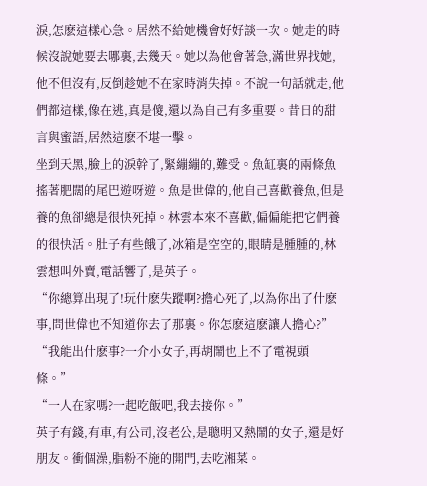淚,怎麽這樣心急。居然不給她機會好好談一次。她走的時候沒說她要去哪裏,去幾天。她以為他會著急,滿世界找她,他不但沒有,反倒趁她不在家時消失掉。不說一句話就走,他們都這樣,像在逃,真是傻,還以為自己有多重要。昔日的甜言與蜜語,居然這麽不堪一擊。
坐到天黑,臉上的淚幹了,緊繃繃的,難受。魚缸裏的兩條魚搖著肥闊的尾巴遊呀遊。魚是世偉的,他自己喜歡養魚,但是養的魚卻總是很快死掉。林雲本來不喜歡,偏偏能把它們養的很快活。肚子有些餓了,冰箱是空空的,眼睛是腫腫的,林雲想叫外賣,電話響了,是英子。
“你總算出現了!玩什麽失蹤啊?擔心死了,以為你出了什麽事,問世偉也不知道你去了那裏。你怎麽這麽讓人擔心?”
“我能出什麽事?一介小女子,再胡鬧也上不了電視頭條。”
“一人在家嗎?一起吃飯吧,我去接你。”
英子有錢,有車,有公司,沒老公,是聰明又熱鬧的女子,還是好朋友。衝個澡,脂粉不施的開門,去吃湘菜。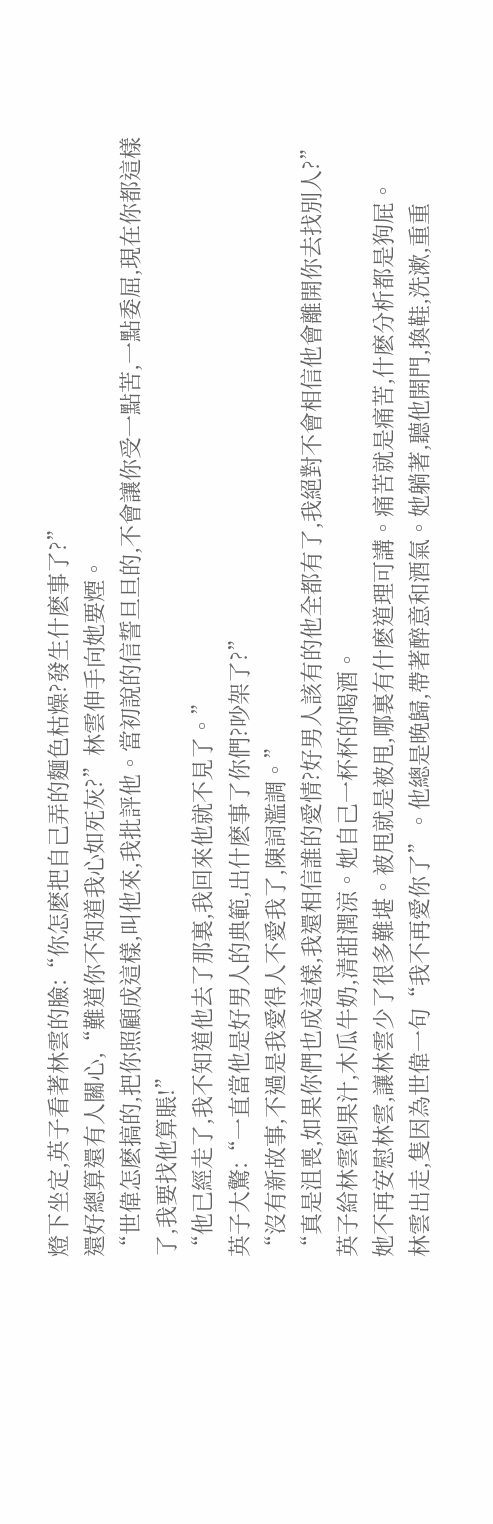燈下坐定,英子看著林雲的臉:“你怎麽把自己弄的麵色枯燥?發生什麽事了?”
還好總算還有人關心,“難道你不知道我心如死灰?”林雲伸手向她要煙。
“世偉怎麽搞的,把你照顧成這樣,叫他來,我批評他。當初說的信誓旦旦的,不會讓你受一點苦,一點委屈,現在你都這樣了,我要找他算賬!”
“他已經走了,我不知道他去了那裏,我回來他就不見了。”
英子大驚:“一直當他是好男人的典範,出什麽事了你們?吵架了?”
“沒有新故事,不過是我愛得人不愛我了,陳詞濫調。”
“真是沮喪,如果你們也成這樣,我還相信誰的愛情?好男人該有的他全都有了,我絕對不會相信他會離開你去找別人?”英子給林雲倒果汁,木瓜牛奶,清甜潤涼。她自己一杯杯的喝酒。
她不再安慰林雲,讓林雲少了很多難堪。被甩就是被甩,哪裏有什麽道理可講。痛苦就是痛苦,什麽分析都是狗屁。
林雲出走,隻因為世偉一句“我不再愛你了”。他總是晚歸,帶著醉意和酒氣。她躺著,聽他開門,換鞋,洗漱,重重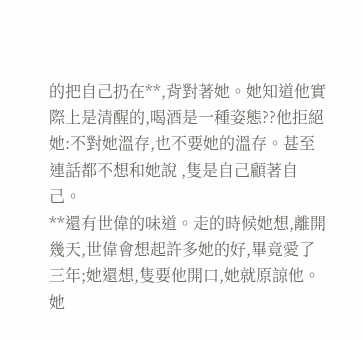的把自己扔在**,背對著她。她知道他實際上是清醒的,喝酒是一種姿態??他拒絕她:不對她溫存,也不要她的溫存。甚至連話都不想和她說 ,隻是自己顧著自己。
**還有世偉的味道。走的時候她想,離開幾天,世偉會想起許多她的好,畢竟愛了三年;她還想,隻要他開口,她就原諒他。她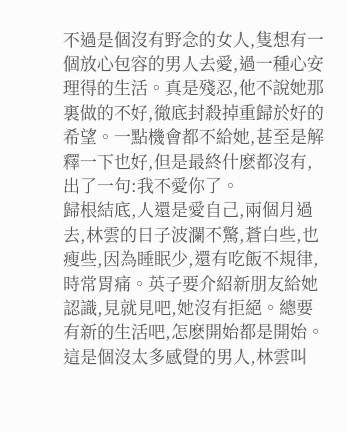不過是個沒有野念的女人,隻想有一個放心包容的男人去愛,過一種心安理得的生活。真是殘忍,他不說她那裏做的不好,徹底封殺掉重歸於好的希望。一點機會都不給她,甚至是解釋一下也好,但是最終什麽都沒有,出了一句:我不愛你了。
歸根結底,人還是愛自己,兩個月過去,林雲的日子波瀾不驚,蒼白些,也瘦些,因為睡眠少,還有吃飯不規律,時常胃痛。英子要介紹新朋友給她認識,見就見吧,她沒有拒絕。總要有新的生活吧,怎麽開始都是開始。
這是個沒太多感覺的男人,林雲叫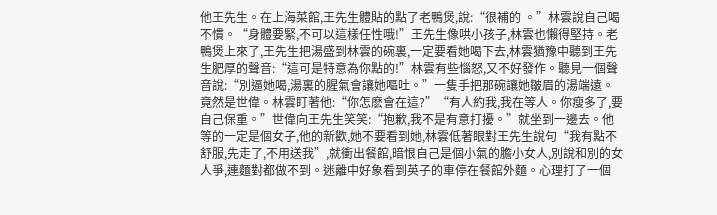他王先生。在上海菜館,王先生體貼的點了老鴨煲,說:“很補的 。”林雲說自己喝不慣。“身體要緊,不可以這樣任性哦!”王先生像哄小孩子,林雲也懶得堅持。老鴨煲上來了,王先生把湯盛到林雲的碗裏,一定要看她喝下去,林雲猶豫中聽到王先生肥厚的聲音:“這可是特意為你點的!”林雲有些惱怒,又不好發作。聽見一個聲音說:“別逼她喝,湯裏的腥氣會讓她嘔吐。”一隻手把那碗讓她皺眉的湯端遠。
竟然是世偉。林雲盯著他:“你怎麽會在這?”“有人約我,我在等人。你瘦多了,要自己保重。”世偉向王先生笑笑:“抱歉,我不是有意打擾。”就坐到一邊去。他等的一定是個女子,他的新歡,她不要看到她,林雲低著眼對王先生說句“我有點不舒服,先走了,不用送我”,就衝出餐館,暗恨自己是個小氣的膽小女人,別說和別的女人爭,連麵對都做不到。迷離中好象看到英子的車停在餐館外麵。心理打了一個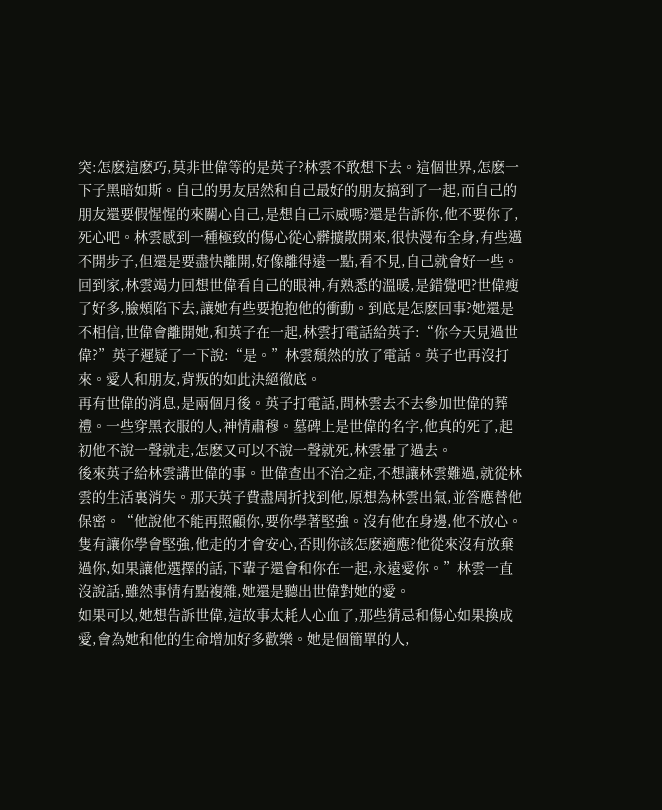突:怎麽這麽巧,莫非世偉等的是英子?林雲不敢想下去。這個世界,怎麽一下子黑暗如斯。自己的男友居然和自己最好的朋友搞到了一起,而自己的朋友還要假惺惺的來關心自己,是想自己示威嗎?還是告訴你,他不要你了,死心吧。林雲感到一種極致的傷心從心髒擴散開來,很快漫布全身,有些邁不開步子,但還是要盡快離開,好像離得遠一點,看不見,自己就會好一些。
回到家,林雲竭力回想世偉看自己的眼神,有熟悉的溫暖,是錯覺吧?世偉瘦了好多,臉頰陷下去,讓她有些要抱抱他的衝動。到底是怎麽回事?她還是不相信,世偉會離開她,和英子在一起,林雲打電話給英子:“你今天見過世偉?”英子遲疑了一下說:“是。”林雲頹然的放了電話。英子也再沒打來。愛人和朋友,背叛的如此決絕徹底。
再有世偉的消息,是兩個月後。英子打電話,問林雲去不去參加世偉的葬禮。一些穿黑衣服的人,神情肅穆。墓碑上是世偉的名字,他真的死了,起初他不說一聲就走,怎麽又可以不說一聲就死,林雲暈了過去。
後來英子給林雲講世偉的事。世偉查出不治之症,不想讓林雲難過,就從林雲的生活裏消失。那天英子費盡周折找到他,原想為林雲出氣,並答應替他保密。“他說他不能再照顧你,要你學著堅強。沒有他在身邊,他不放心。隻有讓你學會堅強,他走的才會安心,否則你該怎麽適應?他從來沒有放棄過你,如果讓他選擇的話,下輩子還會和你在一起,永遠愛你。”林雲一直沒說話,雖然事情有點複雜,她還是聽出世偉對她的愛。
如果可以,她想告訴世偉,這故事太耗人心血了,那些猜忌和傷心如果換成愛,會為她和他的生命增加好多歡樂。她是個簡單的人,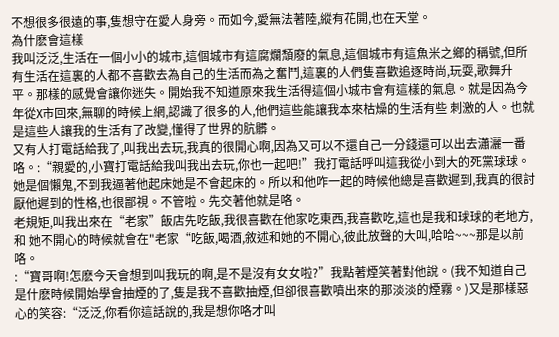不想很多很遠的事,隻想守在愛人身旁。而如今,愛無法著陸,縱有花開,也在天堂。
為什麽會這樣
我叫泛泛,生活在一個小小的城市,這個城市有這腐爛頹廢的氣息,這個城市有這魚米之鄉的稱號,但所有生活在這裏的人都不喜歡去為自己的生活而為之奮鬥,這裏的人們隻喜歡追逐時尚,玩耍,歌舞升平。那樣的感覺會讓你迷失。開始我不知道原來我生活得這個小城市會有這樣的氣息。就是因為今年從X市回來,無聊的時候上網,認識了很多的人,他們這些能讓我本來枯燥的生活有些 刺激的人。也就是這些人讓我的生活有了改變,懂得了世界的肮髒。
又有人打電話給我了,叫我出去玩,我真的很開心啊,因為又可以不還自己一分錢還可以出去瀟灑一番咯。:“親愛的,小寶打電話給我叫我出去玩,你也一起吧!”我打電話呼叫這我從小到大的死黨球球。她是個懶鬼,不到我逼著他起床她是不會起床的。所以和他咋一起的時候他總是喜歡遲到,我真的很討厭他遲到的性格,也很鄙視。不管啦。先交著他就是咯。
老規矩,叫我出來在“老家”飯店先吃飯,我很喜歡在他家吃東西,我喜歡吃,這也是我和球球的老地方,和 她不開心的時候就會在"老家“吃飯,喝酒,敘述和她的不開心,彼此放聲的大叫,哈哈~~~那是以前咯。
:“寶哥啊!怎麽今天會想到叫我玩的啊,是不是沒有女女啦?”我點著煙笑著對他說。(我不知道自己是什麽時候開始學會抽煙的了,隻是我不喜歡抽煙,但卻很喜歡噴出來的那淡淡的煙霧。)又是那樣惡心的笑容:“泛泛,你看你這話說的,我是想你咯才叫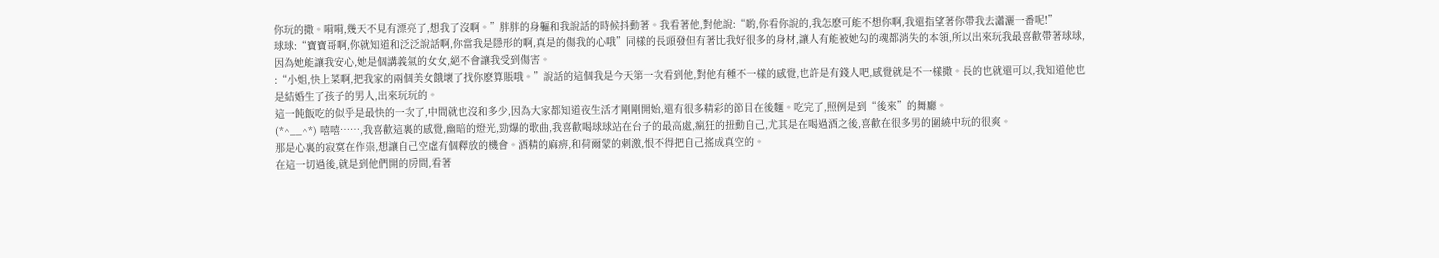你玩的撒。嗬嗬,幾天不見有漂亮了,想我了沒啊。”胖胖的身軀和我說話的時候抖動著。我看著他,對他說:“喲,你看你說的,我怎麽可能不想你啊,我還指望著你帶我去瀟灑一番呢!”
球球:“寶寶哥啊,你就知道和泛泛說話啊,你當我是隱形的啊,真是的傷我的心哦”同樣的長頭發但有著比我好很多的身材,讓人有能被她勾的魂都消失的本領,所以出來玩我最喜歡帶著球球,因為她能讓我安心,她是個講義氣的女女,絕不會讓我受到傷害。
:“小姐,快上菜啊,把我家的兩個美女餓壞了找你麽算賬哦。”說話的這個我是今天第一次看到他,對他有種不一樣的感覺,也許是有錢人吧,感覺就是不一樣撒。長的也就還可以,我知道他也是結婚生了孩子的男人,出來玩玩的。
這一飩飯吃的似乎是最快的一次了,中間就也沒和多少,因為大家都知道夜生活才剛剛開始,還有很多精彩的節目在後麵。吃完了,照例是到“後來”的舞廳。
(*^__^*) 嘻嘻……,我喜歡這裏的感覺,幽暗的燈光,勁爆的歌曲,我喜歡喝球球站在台子的最高處,瘋狂的扭動自己,尤其是在喝過酒之後,喜歡在很多男的圍繞中玩的很爽。
那是心裏的寂寞在作祟,想讓自己空虛有個釋放的機會。酒精的麻痹,和荷爾蒙的刺激,恨不得把自己搖成真空的。
在這一切過後,就是到他們開的房間,看著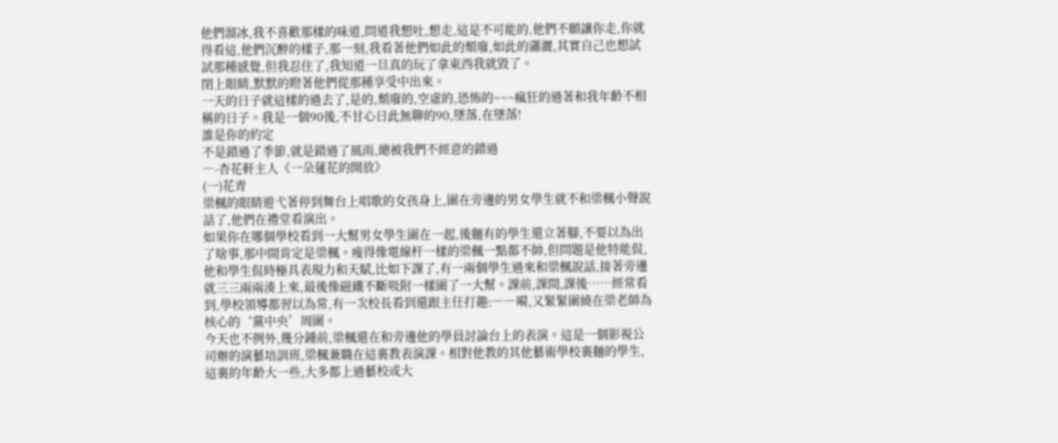他們溜冰,我不喜歡那樣的味道,問道我想吐,想走,這是不可能的,他們不願讓你走,你就得看這,他們沉醉的樣子,那一刻,我看著他們如此的頹廢,如此的瀟灑,其實自己也想試試那種感覺,但我忍住了,我知道一旦真的玩了拿東西我就毀了。
閉上眼睛,默默的瞪著他們從那種享受中出來。
一天的日子就這樣的過去了,是的,頹廢的,空虛的,恐怖的~~~瘋狂的過著和我年齡不相稱的日子。我是一個90後,不甘心日此無聊的90,墜落,在墜落!
誰是你的約定
不是錯過了季節,就是錯過了風雨,總被我們不經意的錯過
―-杏花軒主人《一朵蓮花的開放》
(一)花青
梁楓的眼睛遊弋著停到舞台上唱歌的女孩身上,圍在旁邊的男女學生就不和梁楓小聲說話了,他們在禮堂看演出。
如果你在哪個學校看到一大幫男女學生圍在一起,後麵有的學生還立著腳,不要以為出了啥事,那中間肯定是梁楓。瘦得像電線杆一樣的梁楓一點都不帥,但問題是他特能侃,他和學生侃時極具表現力和天賦,比如下課了,有一兩個學生過來和梁楓說話,接著旁邊就三三兩兩湊上來,最後像磁鐵不斷吸附一樣圍了一大幫。課前,課間,課後……經常看到,學校領導都習以為常,有一次校長看到還跟主任打趣:――嗬,又緊緊圍繞在梁老師為核心的‘黨中央’周圍。
今天也不例外,幾分鍾前,梁楓還在和旁邊他的學員討論台上的表演。這是一個影視公司辦的演藝培訓班,梁楓兼職在這裏教表演課。相對他教的其他藝術學校裏麵的學生,這裏的年齡大一些,大多都上過藝校或大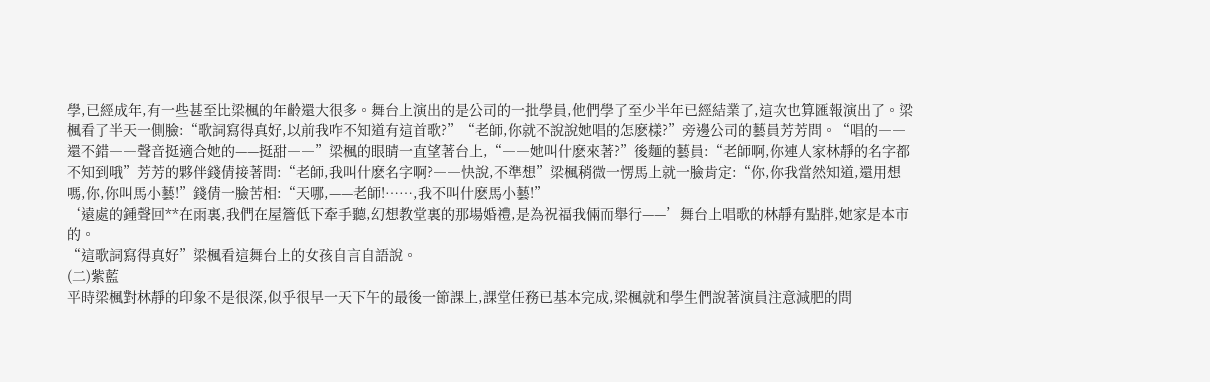學,已經成年,有一些甚至比梁楓的年齡還大很多。舞台上演出的是公司的一批學員,他們學了至少半年已經結業了,這次也算匯報演出了。梁楓看了半天一側臉:“歌詞寫得真好,以前我咋不知道有這首歌?”“老師,你就不說說她唱的怎麽樣?”旁邊公司的藝員芳芳問。“唱的――還不錯――聲音挺適合她的——挺甜――”梁楓的眼睛一直望著台上,“――她叫什麽來著?”後麵的藝員:“老師啊,你連人家林靜的名字都不知到哦”芳芳的夥伴錢倩接著問:“老師,我叫什麽名字啊?――快說,不準想”梁楓稍微一愣馬上就一臉肯定:“你,你我當然知道,還用想嗎,你,你叫馬小藝!”錢倩一臉苦相:“天哪,——老師!……,我不叫什麽馬小藝!”
‘遠處的鍾聲回**在雨裏,我們在屋簷低下牽手聽,幻想教堂裏的那場婚禮,是為祝福我倆而舉行——’舞台上唱歌的林靜有點胖,她家是本市的。
“這歌詞寫得真好”梁楓看這舞台上的女孩自言自語說。
(二)紫藍
平時梁楓對林靜的印象不是很深,似乎很早一天下午的最後一節課上,課堂任務已基本完成,梁楓就和學生們說著演員注意減肥的問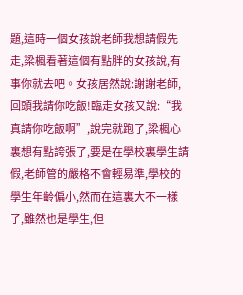題,這時一個女孩說老師我想請假先走,梁楓看著這個有點胖的女孩說,有事你就去吧。女孩居然說:謝謝老師,回頭我請你吃飯!臨走女孩又說:“我真請你吃飯啊”,說完就跑了,梁楓心裏想有點誇張了,要是在學校裏學生請假,老師管的嚴格不會輕易準,學校的學生年齡偏小,然而在這裏大不一樣了,雖然也是學生,但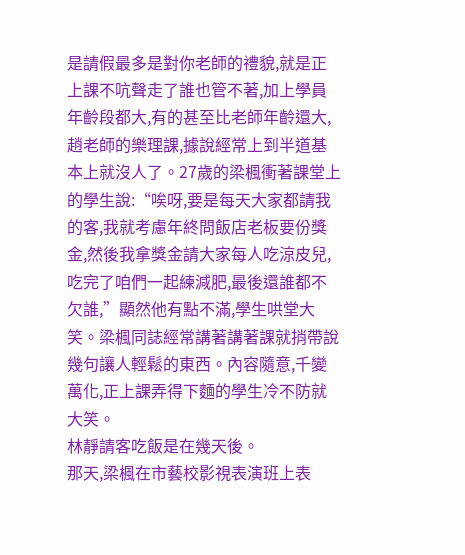是請假最多是對你老師的禮貌,就是正上課不吭聲走了誰也管不著,加上學員年齡段都大,有的甚至比老師年齡還大,趙老師的樂理課,據說經常上到半道基本上就沒人了。27歲的梁楓衝著課堂上的學生說:“唉呀,要是每天大家都請我的客,我就考慮年終問飯店老板要份獎金,然後我拿獎金請大家每人吃涼皮兒,吃完了咱們一起練減肥,最後還誰都不欠誰,”顯然他有點不滿,學生哄堂大笑。梁楓同誌經常講著講著課就捎帶說幾句讓人輕鬆的東西。內容隨意,千變萬化,正上課弄得下麵的學生冷不防就大笑。
林靜請客吃飯是在幾天後。
那天,梁楓在市藝校影視表演班上表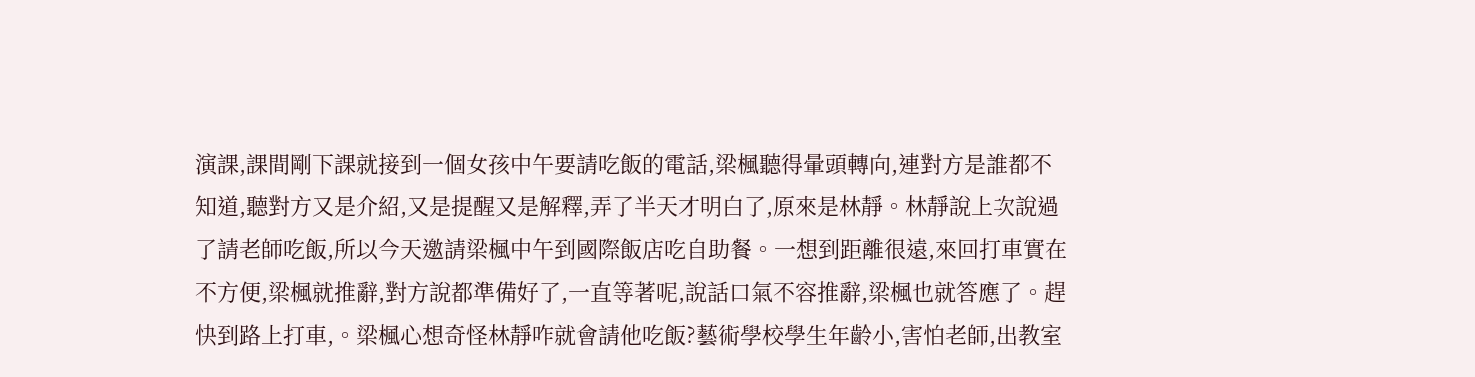演課,課間剛下課就接到一個女孩中午要請吃飯的電話,梁楓聽得暈頭轉向,連對方是誰都不知道,聽對方又是介紹,又是提醒又是解釋,弄了半天才明白了,原來是林靜。林靜說上次說過了請老師吃飯,所以今天邀請梁楓中午到國際飯店吃自助餐。一想到距離很遠,來回打車實在不方便,梁楓就推辭,對方說都準備好了,一直等著呢,說話口氣不容推辭,梁楓也就答應了。趕快到路上打車,。梁楓心想奇怪林靜咋就會請他吃飯?藝術學校學生年齡小,害怕老師,出教室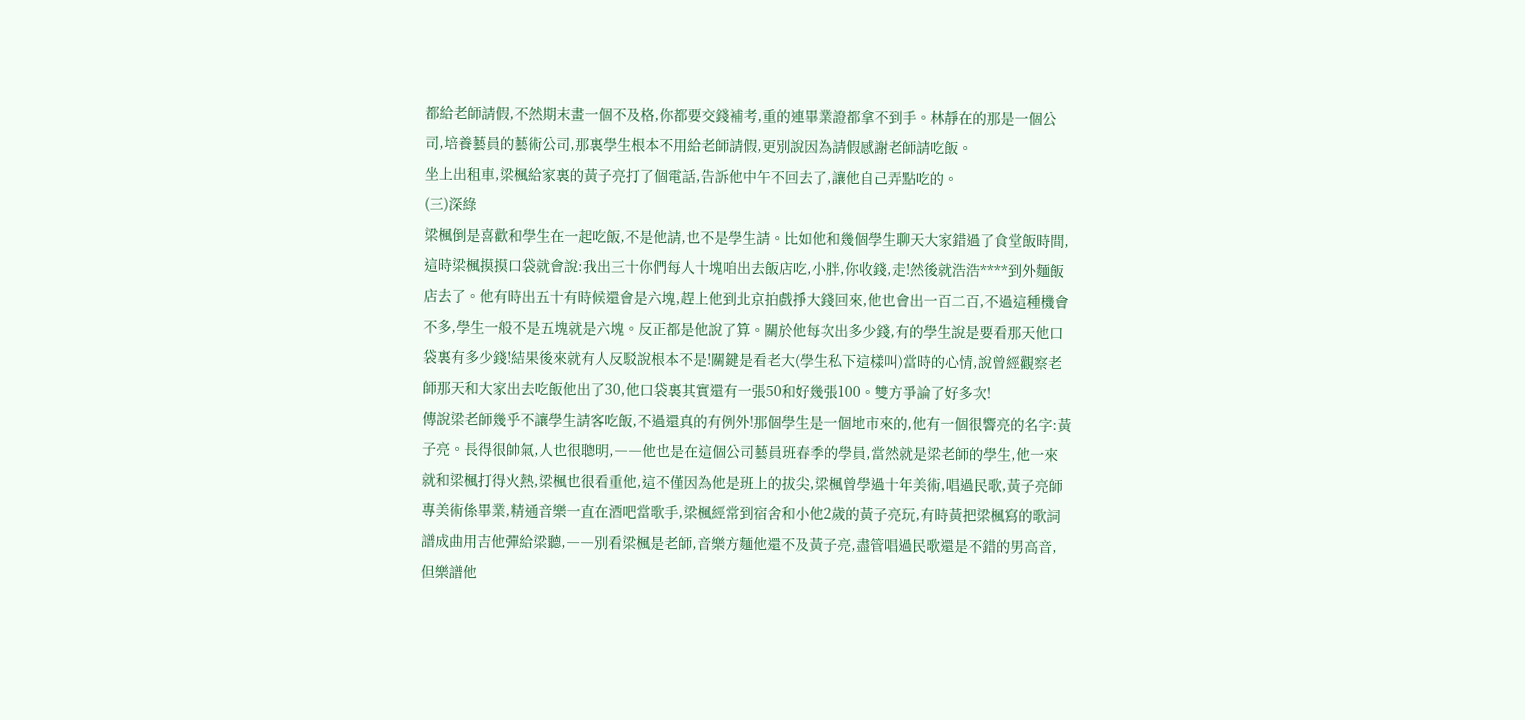都給老師請假,不然期末畫一個不及格,你都要交錢補考,重的連畢業證都拿不到手。林靜在的那是一個公司,培養藝員的藝術公司,那裏學生根本不用給老師請假,更別說因為請假感謝老師請吃飯。
坐上出租車,梁楓給家裏的黃子亮打了個電話,告訴他中午不回去了,讓他自己弄點吃的。
(三)深綠
梁楓倒是喜歡和學生在一起吃飯,不是他請,也不是學生請。比如他和幾個學生聊天大家錯過了食堂飯時間,這時梁楓摸摸口袋就會說:我出三十你們每人十塊咱出去飯店吃,小胖,你收錢,走!然後就浩浩****到外麵飯店去了。他有時出五十有時候還會是六塊,趕上他到北京拍戲掙大錢回來,他也會出一百二百,不過這種機會不多,學生一般不是五塊就是六塊。反正都是他說了算。關於他每次出多少錢,有的學生說是要看那天他口袋裏有多少錢!結果後來就有人反駁說根本不是!關鍵是看老大(學生私下這樣叫)當時的心情,說曾經觀察老師那天和大家出去吃飯他出了30,他口袋裏其實還有一張50和好幾張100。雙方爭論了好多次!
傳說梁老師幾乎不讓學生請客吃飯,不過還真的有例外!那個學生是一個地市來的,他有一個很響亮的名字:黃子亮。長得很帥氣,人也很聰明,――他也是在這個公司藝員班春季的學員,當然就是梁老師的學生,他一來就和梁楓打得火熱,梁楓也很看重他,這不僅因為他是班上的拔尖,梁楓曾學過十年美術,唱過民歌,黃子亮師專美術係畢業,精通音樂一直在酒吧當歌手,梁楓經常到宿舍和小他2歲的黃子亮玩,有時黃把梁楓寫的歌詞譜成曲用吉他彈給梁聽,――別看梁楓是老師,音樂方麵他還不及黃子亮,盡管唱過民歌還是不錯的男高音,但樂譜他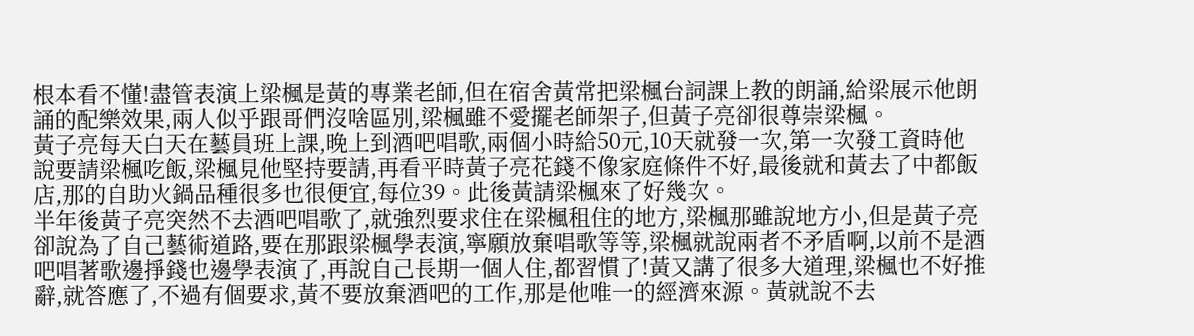根本看不懂!盡管表演上梁楓是黃的專業老師,但在宿舍黃常把梁楓台詞課上教的朗誦,給梁展示他朗誦的配樂效果,兩人似乎跟哥們沒啥區別,梁楓雖不愛擺老師架子,但黃子亮卻很尊崇梁楓。
黃子亮每天白天在藝員班上課,晚上到酒吧唱歌,兩個小時給50元,10天就發一次,第一次發工資時他說要請梁楓吃飯,梁楓見他堅持要請,再看平時黃子亮花錢不像家庭條件不好,最後就和黃去了中都飯店,那的自助火鍋品種很多也很便宜,每位39。此後黃請梁楓來了好幾次。
半年後黃子亮突然不去酒吧唱歌了,就強烈要求住在梁楓租住的地方,梁楓那雖說地方小,但是黃子亮卻說為了自己藝術道路,要在那跟梁楓學表演,寧願放棄唱歌等等,梁楓就說兩者不矛盾啊,以前不是酒吧唱著歌邊掙錢也邊學表演了,再說自己長期一個人住,都習慣了!黃又講了很多大道理,梁楓也不好推辭,就答應了,不過有個要求,黃不要放棄酒吧的工作,那是他唯一的經濟來源。黃就說不去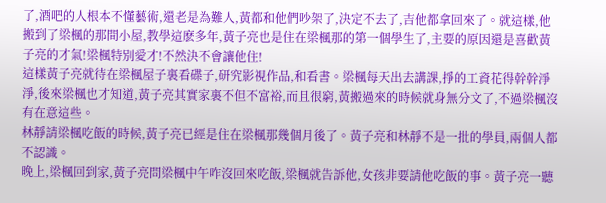了,酒吧的人根本不懂藝術,還老是為難人,黃都和他們吵架了,決定不去了,吉他都拿回來了。就這樣,他搬到了梁楓的那間小屋,教學這麽多年,黃子亮也是住在梁楓那的第一個學生了,主要的原因還是喜歡黃子亮的才氣!梁楓特別愛才!不然決不會讓他住!
這樣黃子亮就待在梁楓屋子裏看碟子,研究影視作品,和看書。梁楓每天出去講課,掙的工資花得幹幹淨淨,後來梁楓也才知道,黃子亮其實家裏不但不富裕,而且很窮,黃搬過來的時候就身無分文了,不過梁楓沒有在意這些。
林靜請梁楓吃飯的時候,黃子亮已經是住在梁楓那幾個月後了。黃子亮和林靜不是一批的學員,兩個人都不認識。
晚上,梁楓回到家,黃子亮問梁楓中午咋沒回來吃飯,梁楓就告訴他,女孩非要請他吃飯的事。黃子亮一聽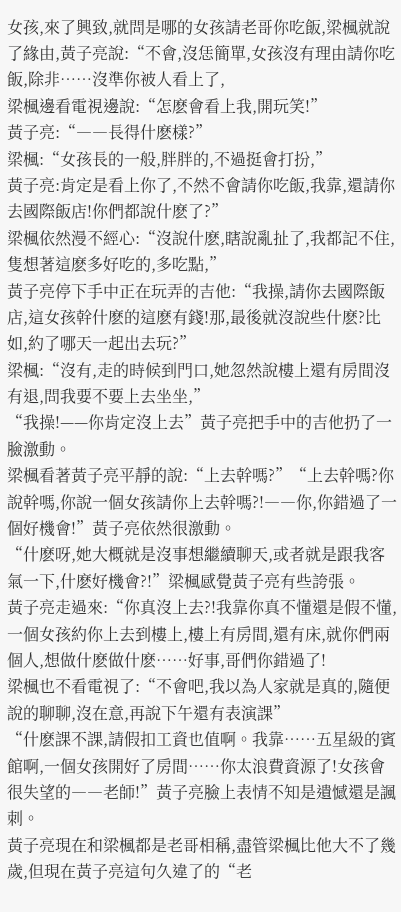女孩,來了興致,就問是哪的女孩請老哥你吃飯,梁楓就說了緣由,黃子亮說:“不會,沒恁簡單,女孩沒有理由請你吃飯,除非……沒準你被人看上了,
梁楓邊看電視邊說:“怎麽會看上我,開玩笑!”
黃子亮:“――長得什麽樣?”
梁楓:“女孩長的一般,胖胖的,不過挺會打扮,”
黃子亮:肯定是看上你了,不然不會請你吃飯,我靠,還請你去國際飯店!你們都說什麽了?”
梁楓依然漫不經心:“沒說什麽,瞎說亂扯了,我都記不住,隻想著這麽多好吃的,多吃點,”
黃子亮停下手中正在玩弄的吉他:“我操,請你去國際飯店,這女孩幹什麽的這麽有錢!那,最後就沒說些什麽?比如,約了哪天一起出去玩?”
梁楓:“沒有,走的時候到門口,她忽然說樓上還有房間沒有退,問我要不要上去坐坐,”
“我操!——你肯定沒上去”黃子亮把手中的吉他扔了一臉激動。
梁楓看著黃子亮平靜的說:“上去幹嗎?”“上去幹嗎?你說幹嗎,你說一個女孩請你上去幹嗎?!――你,你錯過了一個好機會!”黃子亮依然很激動。
“什麽呀,她大概就是沒事想繼續聊天,或者就是跟我客氣一下,什麽好機會?!”梁楓感覺黃子亮有些誇張。
黃子亮走過來:“你真沒上去?!我靠你真不懂還是假不懂,一個女孩約你上去到樓上,樓上有房間,還有床,就你們兩個人,想做什麽做什麽……好事,哥們你錯過了!
梁楓也不看電視了:“不會吧,我以為人家就是真的,隨便說的聊聊,沒在意,再說下午還有表演課”
“什麽課不課,請假扣工資也值啊。我靠……五星級的賓館啊,一個女孩開好了房間……你太浪費資源了!女孩會很失望的――老師!”黃子亮臉上表情不知是遺憾還是諷刺。
黃子亮現在和梁楓都是老哥相稱,盡管梁楓比他大不了幾歲,但現在黃子亮這句久違了的“老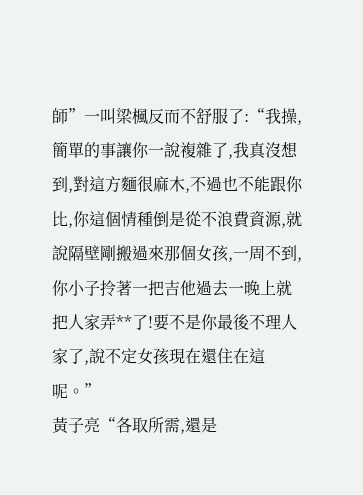師”一叫梁楓反而不舒服了:“我操,簡單的事讓你一說複雜了,我真沒想到,對這方麵很麻木,不過也不能跟你比,你這個情種倒是從不浪費資源,就說隔壁剛搬過來那個女孩,一周不到,你小子拎著一把吉他過去一晚上就把人家弄**了!要不是你最後不理人家了,說不定女孩現在還住在這呢。”
黃子亮“各取所需,還是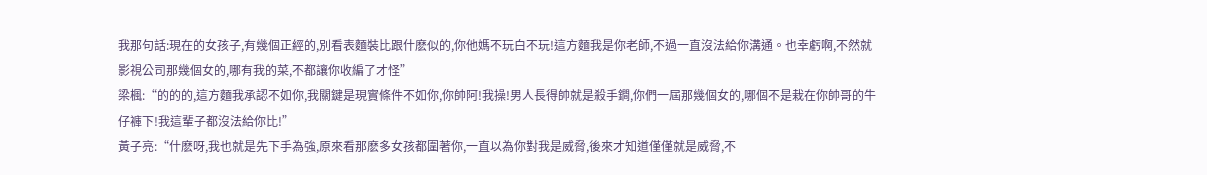我那句話:現在的女孩子,有幾個正經的,別看表麵裝比跟什麽似的,你他媽不玩白不玩!這方麵我是你老師,不過一直沒法給你溝通。也幸虧啊,不然就影視公司那幾個女的,哪有我的菜,不都讓你收編了才怪”
梁楓:“的的的,這方麵我承認不如你,我關鍵是現實條件不如你,你帥阿!我操!男人長得帥就是殺手鐧,你們一屆那幾個女的,哪個不是栽在你帥哥的牛仔褲下!我這輩子都沒法給你比!”
黃子亮:“什麽呀,我也就是先下手為強,原來看那麽多女孩都圍著你,一直以為你對我是威脅,後來才知道僅僅就是威脅,不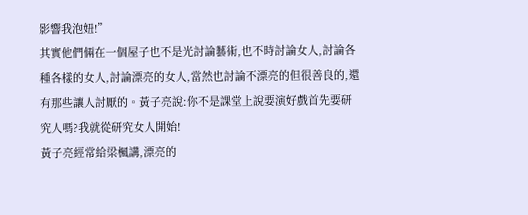影響我泡妞!”
其實他們倆在一個屋子也不是光討論藝術,也不時討論女人,討論各種各樣的女人,討論漂亮的女人,當然也討論不漂亮的但很善良的,還有那些讓人討厭的。黃子亮說:你不是課堂上說要演好戲首先要研究人嗎?我就從研究女人開始!
黃子亮經常給梁楓講,漂亮的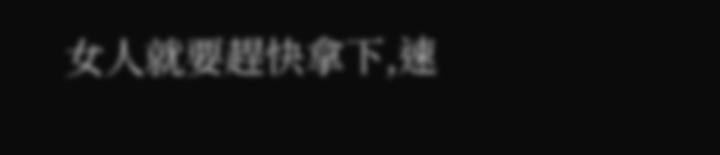女人就要趕快拿下,速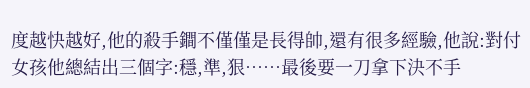度越快越好,他的殺手鐧不僅僅是長得帥,還有很多經驗,他說:對付女孩他總結出三個字:穩,準,狠……最後要一刀拿下決不手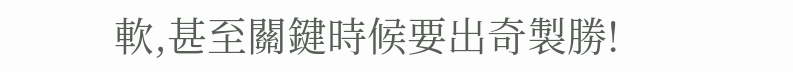軟,甚至關鍵時候要出奇製勝!